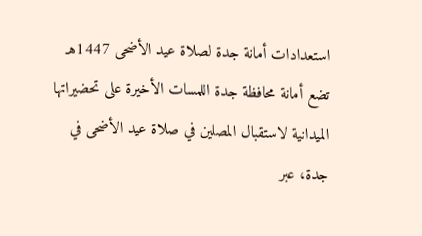استعدادات أمانة جدة لصلاة عيد الأضحى 1447هـ
تضع أمانة محافظة جدة اللمسات الأخيرة على تحضيراتها الميدانية لاستقبال المصلين في صلاة عيد الأضحى في جدة، عبر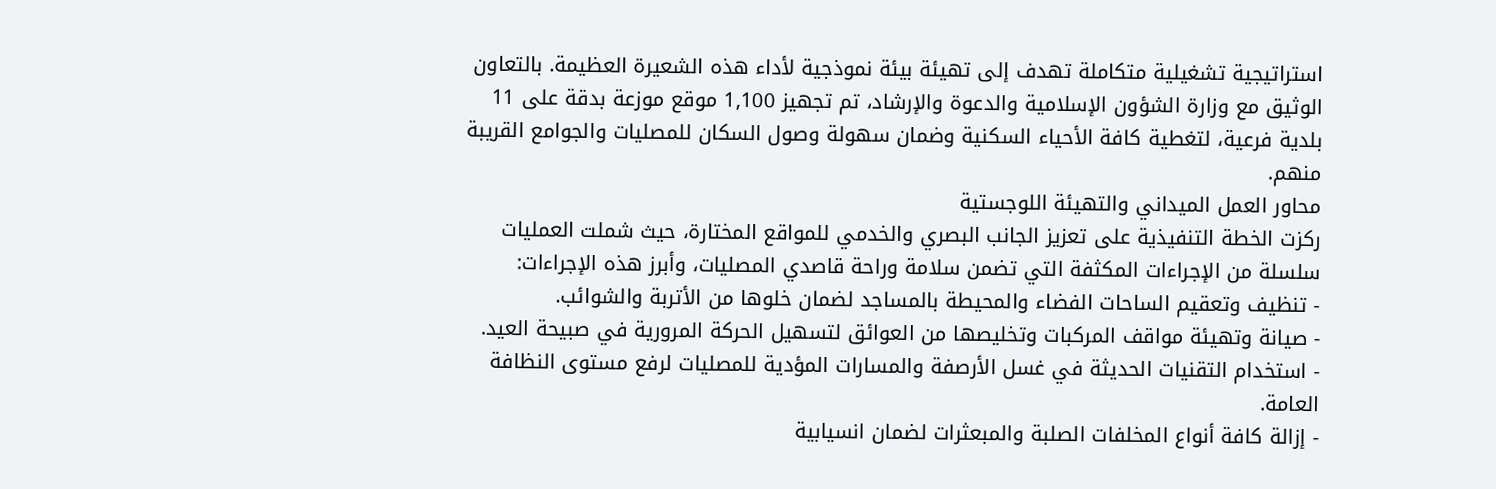استراتيجية تشغيلية متكاملة تهدف إلى تهيئة بيئة نموذجية لأداء هذه الشعيرة العظيمة. بالتعاون الوثيق مع وزارة الشؤون الإسلامية والدعوة والإرشاد، تم تجهيز 1,100 موقع موزعة بدقة على 11 بلدية فرعية، لتغطية كافة الأحياء السكنية وضمان سهولة وصول السكان للمصليات والجوامع القريبة منهم.
محاور العمل الميداني والتهيئة اللوجستية
ركزت الخطة التنفيذية على تعزيز الجانب البصري والخدمي للمواقع المختارة، حيث شملت العمليات سلسلة من الإجراءات المكثفة التي تضمن سلامة وراحة قاصدي المصليات، وأبرز هذه الإجراءات:
- تنظيف وتعقيم الساحات الفضاء والمحيطة بالمساجد لضمان خلوها من الأتربة والشوائب.
- صيانة وتهيئة مواقف المركبات وتخليصها من العوائق لتسهيل الحركة المرورية في صبيحة العيد.
- استخدام التقنيات الحديثة في غسل الأرصفة والمسارات المؤدية للمصليات لرفع مستوى النظافة العامة.
- إزالة كافة أنواع المخلفات الصلبة والمبعثرات لضمان انسيابية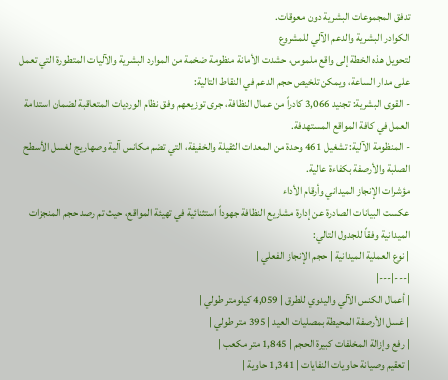تدفق المجموعات البشرية دون معوقات.
الكوادر البشرية والدعم الآلي للمشروع
لتحويل هذه الخطة إلى واقع ملموس، حشدت الأمانة منظومة ضخمة من الموارد البشرية والآليات المتطورة التي تعمل على مدار الساعة، ويمكن تلخيص حجم الدعم في النقاط التالية:
- القوى البشرية: تجنيد 3,066 كادراً من عمال النظافة، جرى توزيعهم وفق نظام الورديات المتعاقبة لضمان استدامة العمل في كافة المواقع المستهدفة.
- المنظومة الآلية: تشغيل 461 وحدة من المعدات الثقيلة والخفيفة، التي تضم مكانس آلية وصهاريج لغسل الأسطح الصلبة والأرصفة بكفاءة عالية.
مؤشرات الإنجاز الميداني وأرقام الأداء
عكست البيانات الصادرة عن إدارة مشاريع النظافة جهوداً استثنائية في تهيئة المواقع، حيث تم رصد حجم المنجزات الميدانية وفقاً للجدول التالي:
| نوع العملية الميدانية | حجم الإنجاز الفعلي |
|---|---|
| أعمال الكنس الآلي واليدوي للطرق | 4,059 كيلومتر طولي |
| غسل الأرصفة المحيطة بمصليات العيد | 395 متر طولي |
| رفع وإزالة المخلفات كبيرة الحجم | 1,845 متر مكعب |
| تعقيم وصيانة حاويات النفايات | 1,341 حاوية |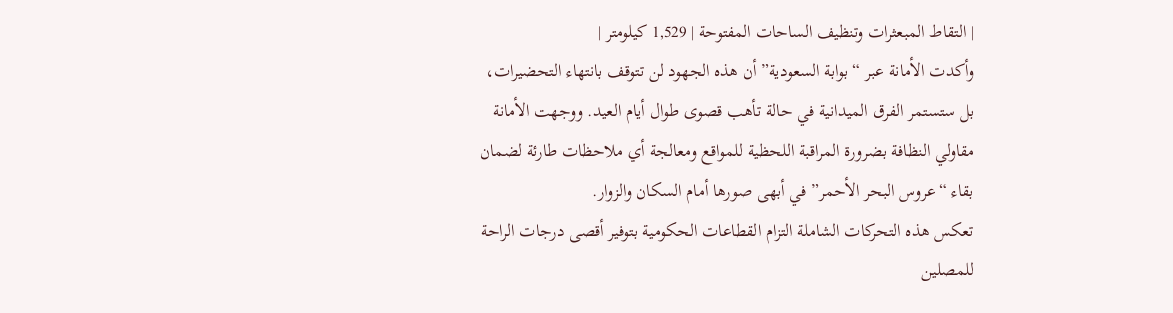| التقاط المبعثرات وتنظيف الساحات المفتوحة | 1,529 كيلومتر |
وأكدت الأمانة عبر “بوابة السعودية” أن هذه الجهود لن تتوقف بانتهاء التحضيرات، بل ستستمر الفرق الميدانية في حالة تأهب قصوى طوال أيام العيد. ووجهت الأمانة مقاولي النظافة بضرورة المراقبة اللحظية للمواقع ومعالجة أي ملاحظات طارئة لضمان بقاء “عروس البحر الأحمر” في أبهى صورها أمام السكان والزوار.
تعكس هذه التحركات الشاملة التزام القطاعات الحكومية بتوفير أقصى درجات الراحة للمصلين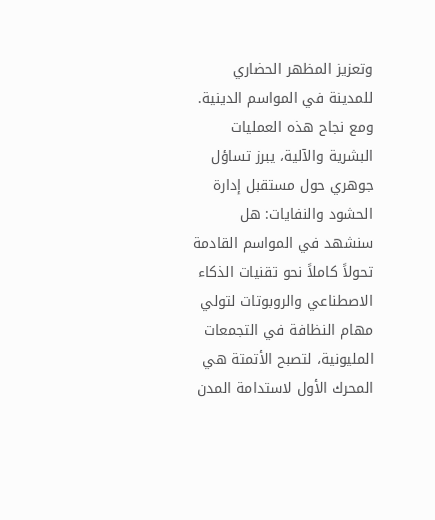وتعزيز المظهر الحضاري للمدينة في المواسم الدينية. ومع نجاح هذه العمليات البشرية والآلية، يبرز تساؤل جوهري حول مستقبل إدارة الحشود والنفايات: هل سنشهد في المواسم القادمة تحولاً كاملاً نحو تقنيات الذكاء الاصطناعي والروبوتات لتولي مهام النظافة في التجمعات المليونية، لتصبح الأتمتة هي المحرك الأول لاستدامة المدن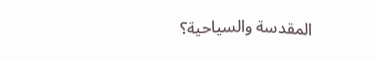المقدسة والسياحية؟